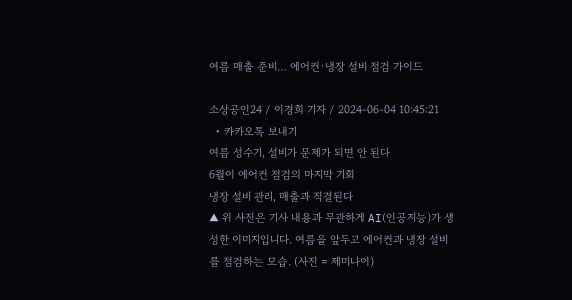여름 매출 준비… 에어컨·냉장 설비 점검 가이드

소상공인24 / 이경희 기자 / 2024-06-04 10:45:21
  • 카카오톡 보내기
여름 성수기, 설비가 문제가 되면 안 된다
6월이 에어컨 점검의 마지막 기회
냉장 설비 관리, 매출과 직결된다
▲ 위 사진은 기사 내용과 무관하게 AI(인공지능)가 생성한 이미지입니다. 여름을 앞두고 에어컨과 냉장 설비를 점검하는 모습. (사진 = 제미나이)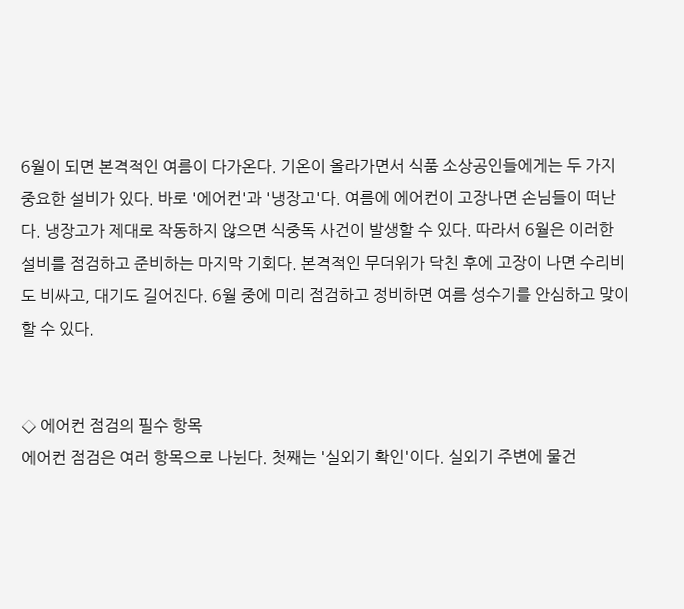6월이 되면 본격적인 여름이 다가온다. 기온이 올라가면서 식품 소상공인들에게는 두 가지 중요한 설비가 있다. 바로 '에어컨'과 '냉장고'다. 여름에 에어컨이 고장나면 손님들이 떠난다. 냉장고가 제대로 작동하지 않으면 식중독 사건이 발생할 수 있다. 따라서 6월은 이러한 설비를 점검하고 준비하는 마지막 기회다. 본격적인 무더위가 닥친 후에 고장이 나면 수리비도 비싸고, 대기도 길어진다. 6월 중에 미리 점검하고 정비하면 여름 성수기를 안심하고 맞이할 수 있다.


◇ 에어컨 점검의 필수 항목
에어컨 점검은 여러 항목으로 나뉜다. 첫째는 '실외기 확인'이다. 실외기 주변에 물건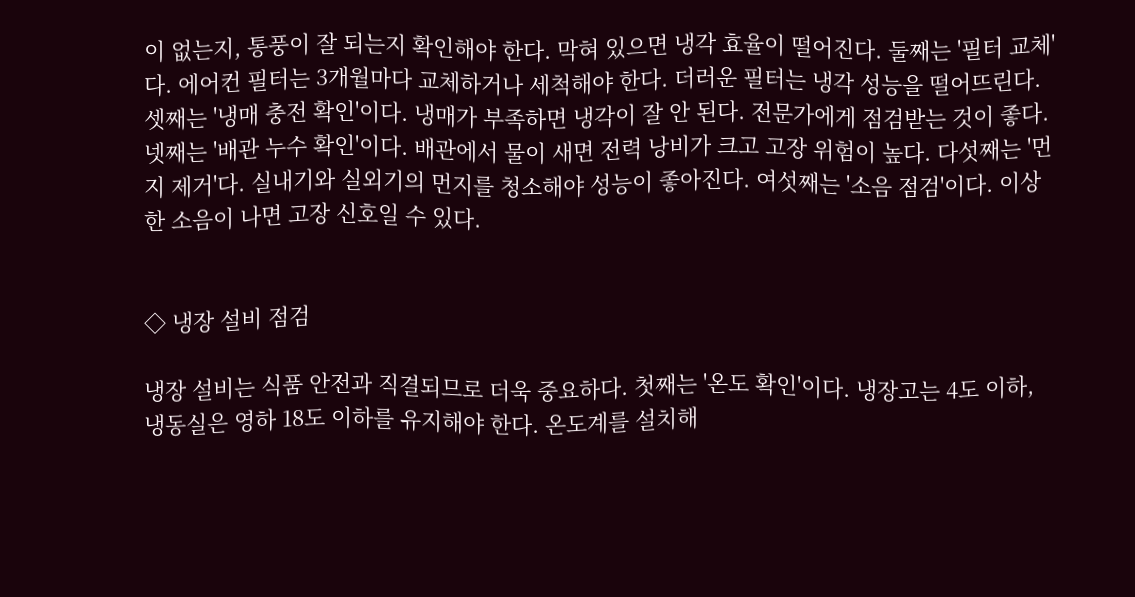이 없는지, 통풍이 잘 되는지 확인해야 한다. 막혀 있으면 냉각 효율이 떨어진다. 둘째는 '필터 교체'다. 에어컨 필터는 3개월마다 교체하거나 세척해야 한다. 더러운 필터는 냉각 성능을 떨어뜨린다. 셋째는 '냉매 충전 확인'이다. 냉매가 부족하면 냉각이 잘 안 된다. 전문가에게 점검받는 것이 좋다. 넷째는 '배관 누수 확인'이다. 배관에서 물이 새면 전력 낭비가 크고 고장 위험이 높다. 다섯째는 '먼지 제거'다. 실내기와 실외기의 먼지를 청소해야 성능이 좋아진다. 여섯째는 '소음 점검'이다. 이상한 소음이 나면 고장 신호일 수 있다.


◇ 냉장 설비 점검

냉장 설비는 식품 안전과 직결되므로 더욱 중요하다. 첫째는 '온도 확인'이다. 냉장고는 4도 이하, 냉동실은 영하 18도 이하를 유지해야 한다. 온도계를 설치해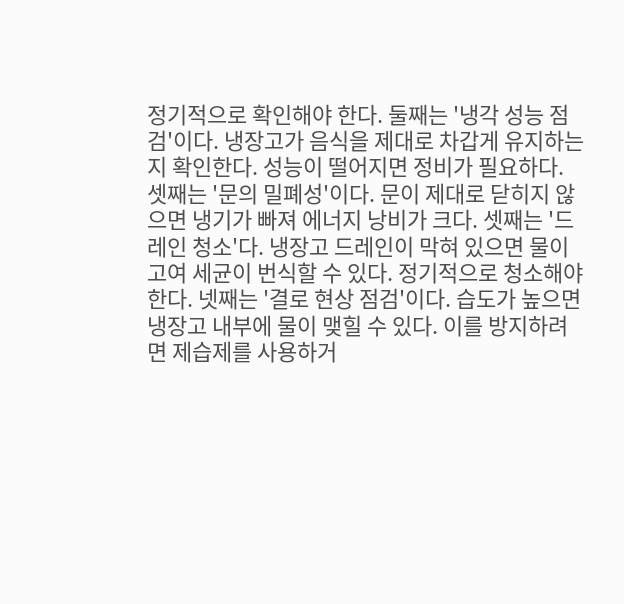정기적으로 확인해야 한다. 둘째는 '냉각 성능 점검'이다. 냉장고가 음식을 제대로 차갑게 유지하는지 확인한다. 성능이 떨어지면 정비가 필요하다. 셋째는 '문의 밀폐성'이다. 문이 제대로 닫히지 않으면 냉기가 빠져 에너지 낭비가 크다. 셋째는 '드레인 청소'다. 냉장고 드레인이 막혀 있으면 물이 고여 세균이 번식할 수 있다. 정기적으로 청소해야 한다. 넷째는 '결로 현상 점검'이다. 습도가 높으면 냉장고 내부에 물이 맺힐 수 있다. 이를 방지하려면 제습제를 사용하거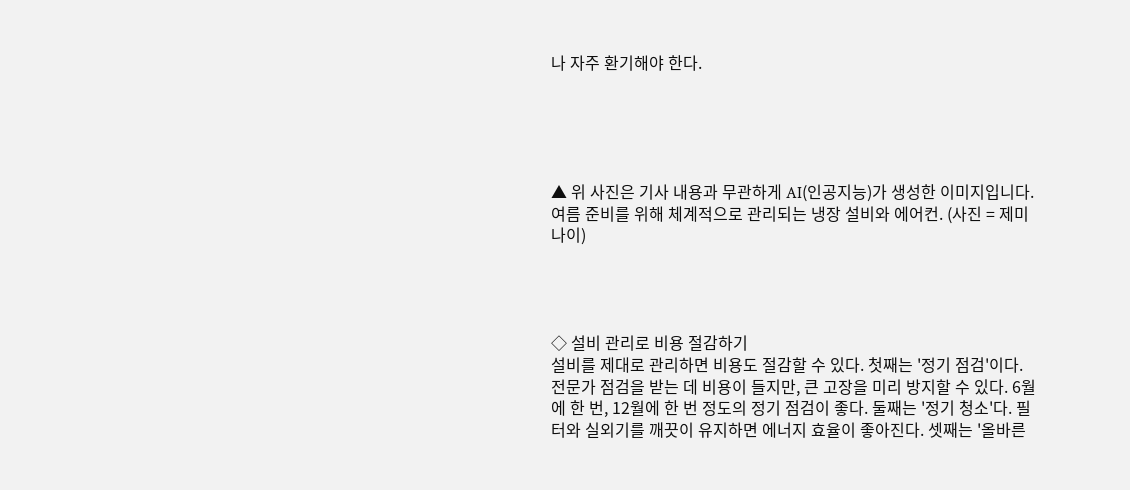나 자주 환기해야 한다.





▲ 위 사진은 기사 내용과 무관하게 AI(인공지능)가 생성한 이미지입니다. 여름 준비를 위해 체계적으로 관리되는 냉장 설비와 에어컨. (사진 = 제미나이)




◇ 설비 관리로 비용 절감하기
설비를 제대로 관리하면 비용도 절감할 수 있다. 첫째는 '정기 점검'이다. 전문가 점검을 받는 데 비용이 들지만, 큰 고장을 미리 방지할 수 있다. 6월에 한 번, 12월에 한 번 정도의 정기 점검이 좋다. 둘째는 '정기 청소'다. 필터와 실외기를 깨끗이 유지하면 에너지 효율이 좋아진다. 셋째는 '올바른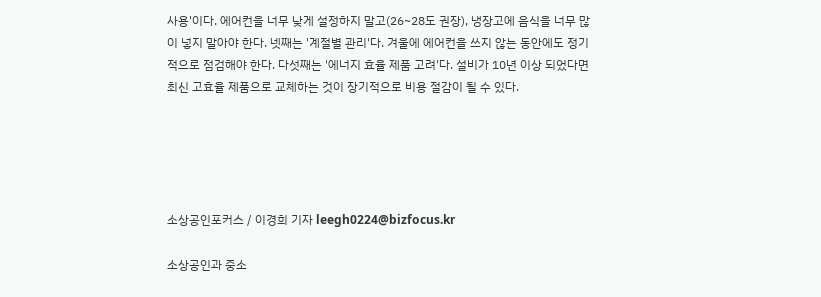사용'이다. 에어컨을 너무 낮게 설정하지 말고(26~28도 권장), 냉장고에 음식을 너무 많이 넣지 말아야 한다. 넷째는 '계절별 관리'다. 겨울에 에어컨을 쓰지 않는 동안에도 정기적으로 점검해야 한다. 다섯째는 '에너지 효율 제품 고려'다. 설비가 10년 이상 되었다면 최신 고효율 제품으로 교체하는 것이 장기적으로 비용 절감이 될 수 있다.





소상공인포커스 / 이경희 기자 leegh0224@bizfocus.kr

소상공인과 중소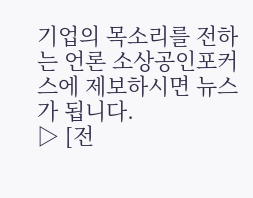기업의 목소리를 전하는 언론 소상공인포커스에 제보하시면 뉴스가 됩니다.
▷ [전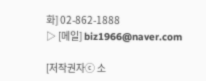화] 02-862-1888
▷ [메일] biz1966@naver.com

[저작권자ⓒ 소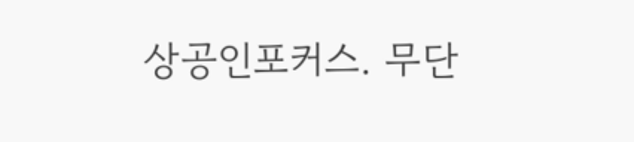상공인포커스. 무단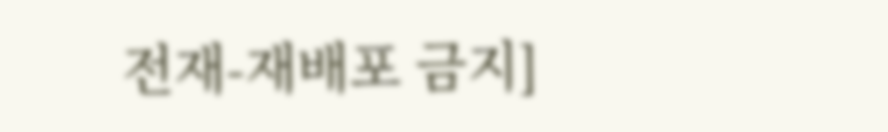전재-재배포 금지]